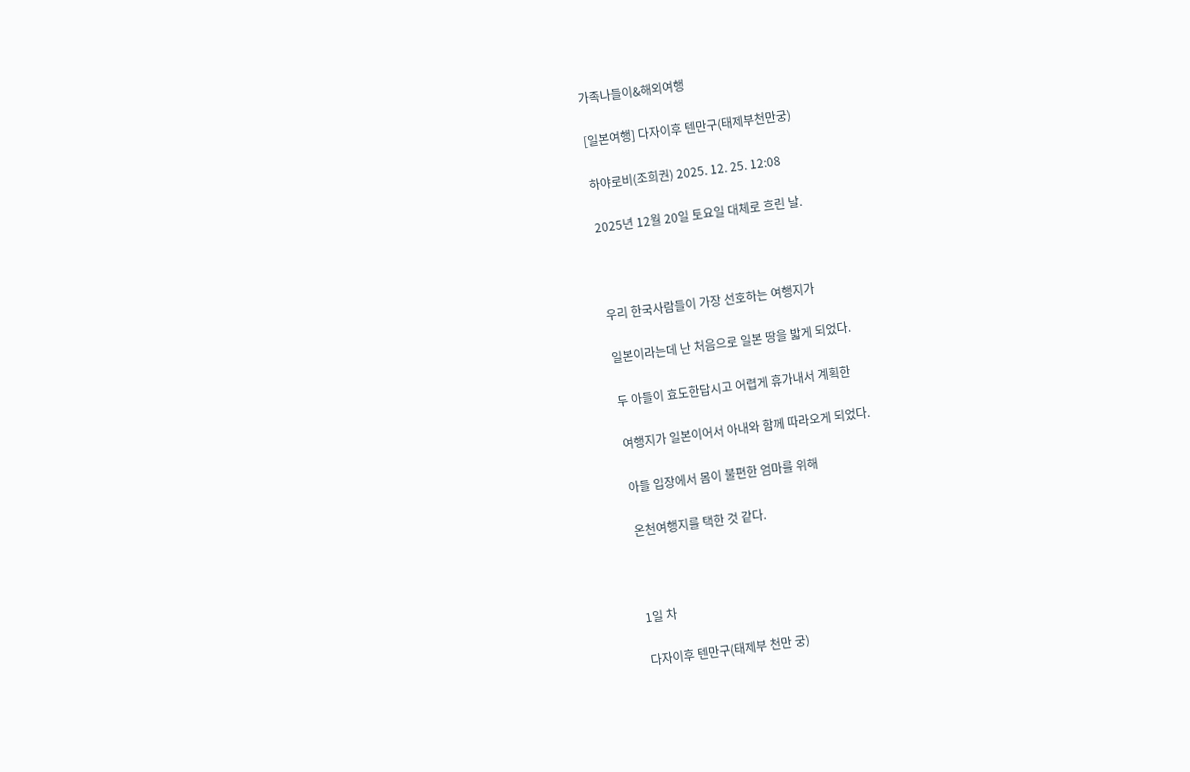가족나들이&해외여행

[일본여행] 다자이후 텐만구(태제부천만궁)

하야로비(조희권) 2025. 12. 25. 12:08

2025년 12월 20일 토요일 대체로 흐린 날.



우리 한국사람들이 가장 선호하는 여행지가

일본이라는데 난 처음으로 일본 땅을 밟게 되었다.

두 아들이 효도한답시고 어렵게 휴가내서 계획한

여행지가 일본이어서 아내와 함께 따라오게 되었다.

아들 입장에서 몸이 불편한 엄마를 위해

온천여행지를 택한 것 같다.



1일 차

다자이후 텐만구(태제부 천만 궁)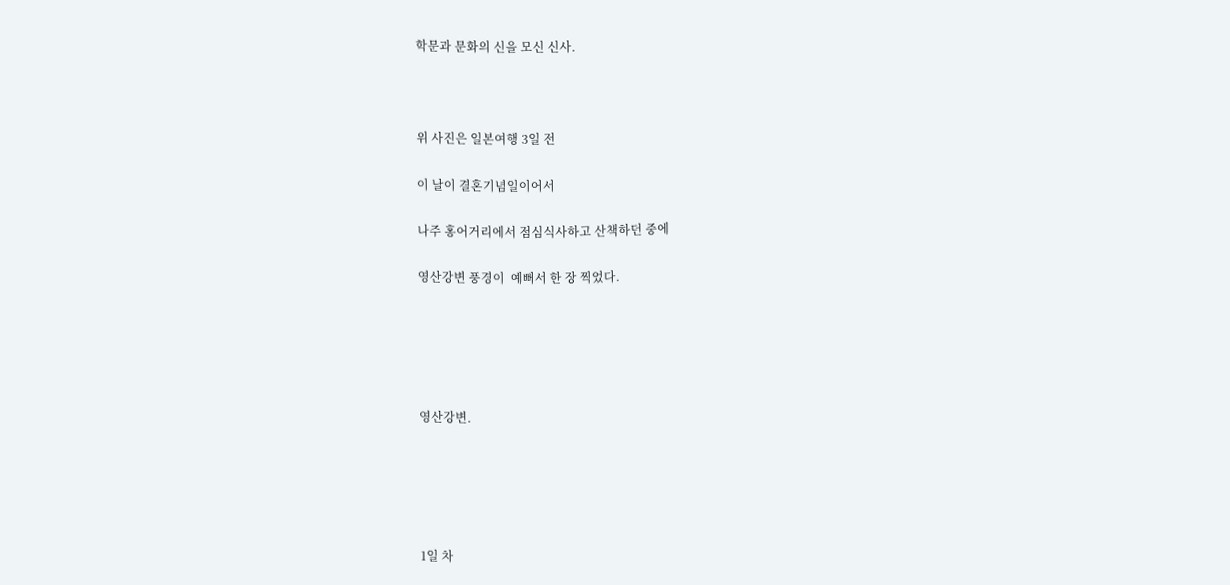학문과 문화의 신을 모신 신사.



위 사진은 일본여행 3일 전

이 날이 결혼기념일이어서

나주 홍어거리에서 점심식사하고 산책하던 중에

영산강변 풍경이  예뻐서 한 장 찍었다.





영산강변.





1일 차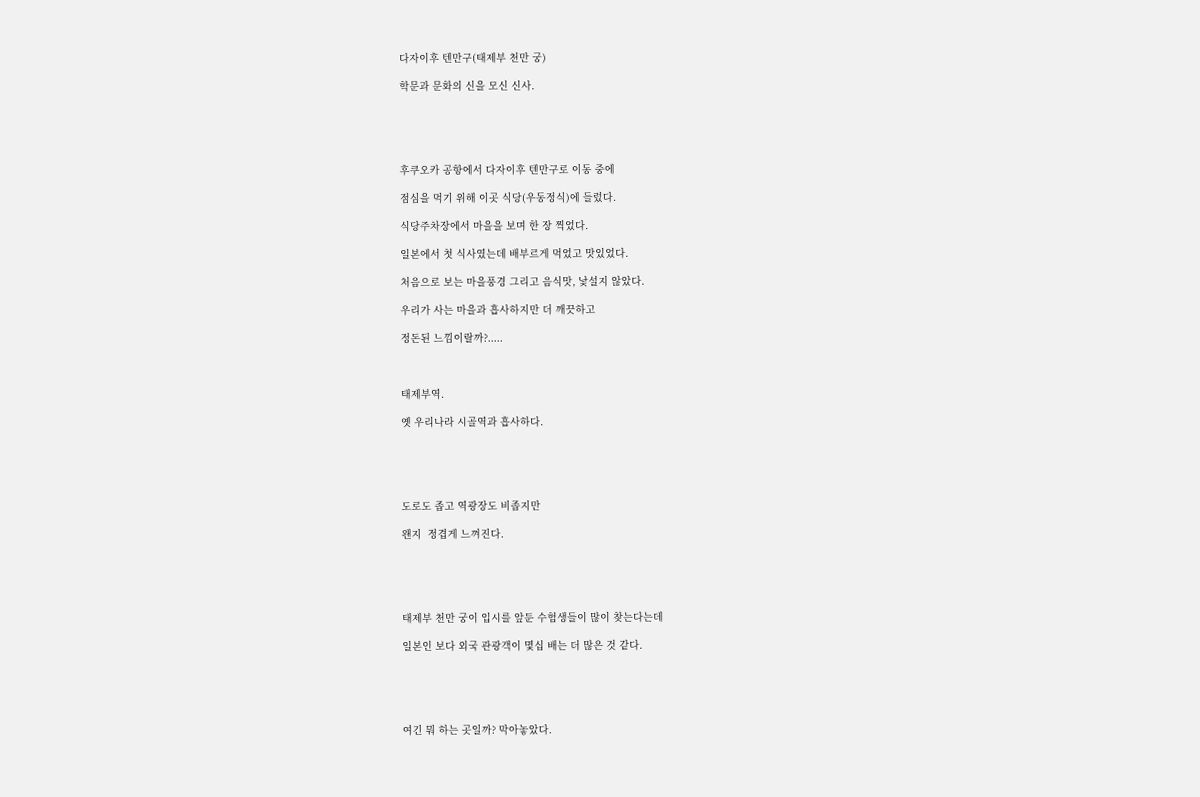다자이후 텐만구(태제부 천만 궁)

학문과 문화의 신을 모신 신사.





후쿠오카 공항에서 다자이후 텐만구로 이동 중에

점심을 먹기 위해 이곳 식당(우동정식)에 들렀다.

식당주차장에서 마을을 보며 한 장 찍었다.

일본에서 첫 식사였는데 배부르게 먹었고 맛있었다.

처음으로 보는 마을풍경 그리고 음식맛, 낯설지 않았다.

우리가 사는 마을과 흡사하지만 더 깨끗하고

정돈된 느낌이랄까?.....



태제부역.

옛 우리나라 시골역과 흡사하다.





도로도 좁고 역광장도 비좁지만

왠지  정겹게 느껴진다.





태제부 천만 궁이 입시를 앞둔 수험생들이 많이 찾는다는데

일본인 보다 외국 관광객이 몇십 배는 더 많은 것 같다.





여긴 뭐 하는 곳일까? 막아놓았다.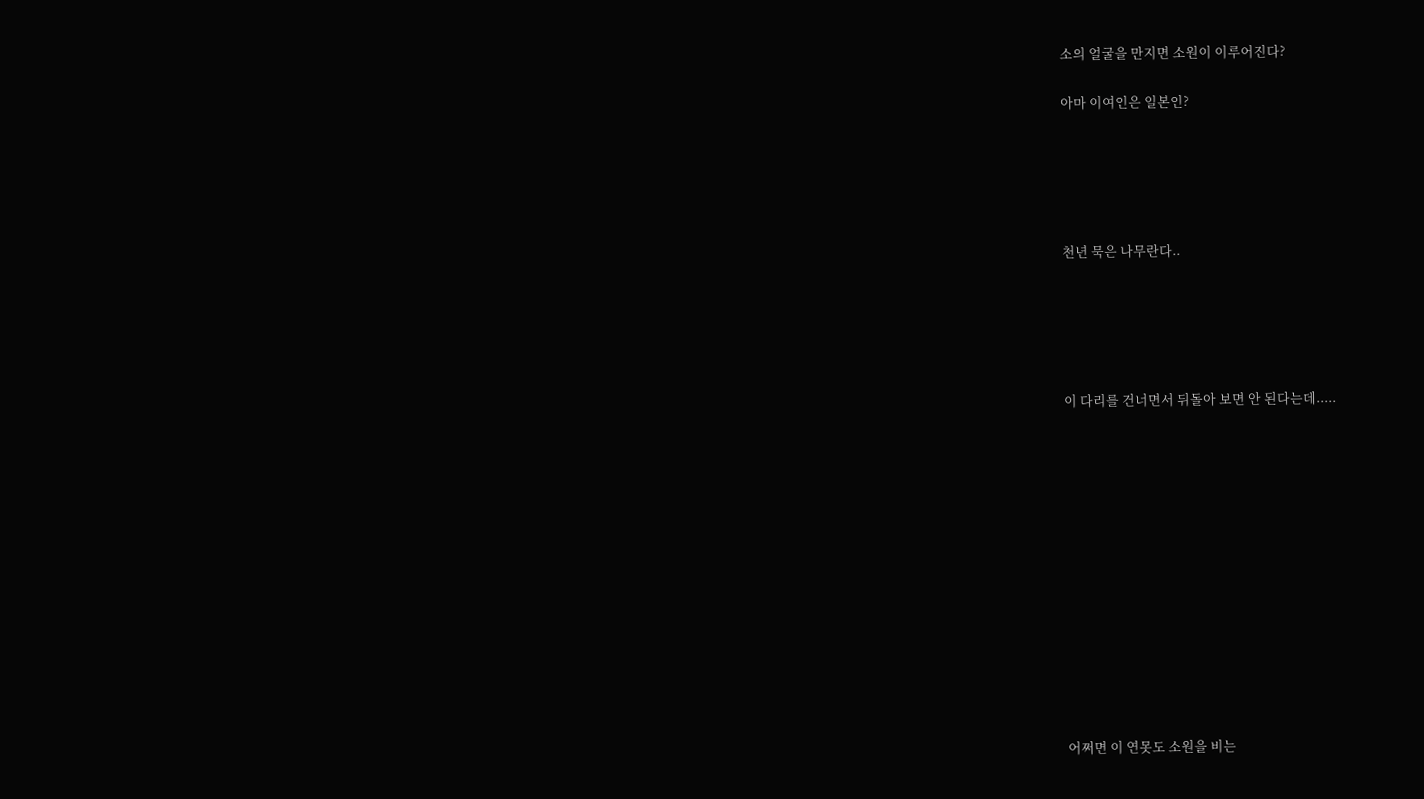소의 얼굴을 만지면 소원이 이루어진다?

아마 이여인은 일본인?





천년 묵은 나무란다..





이 다리를 건너면서 뒤돌아 보면 안 된다는데.....













어쩌면 이 연못도 소원을 비는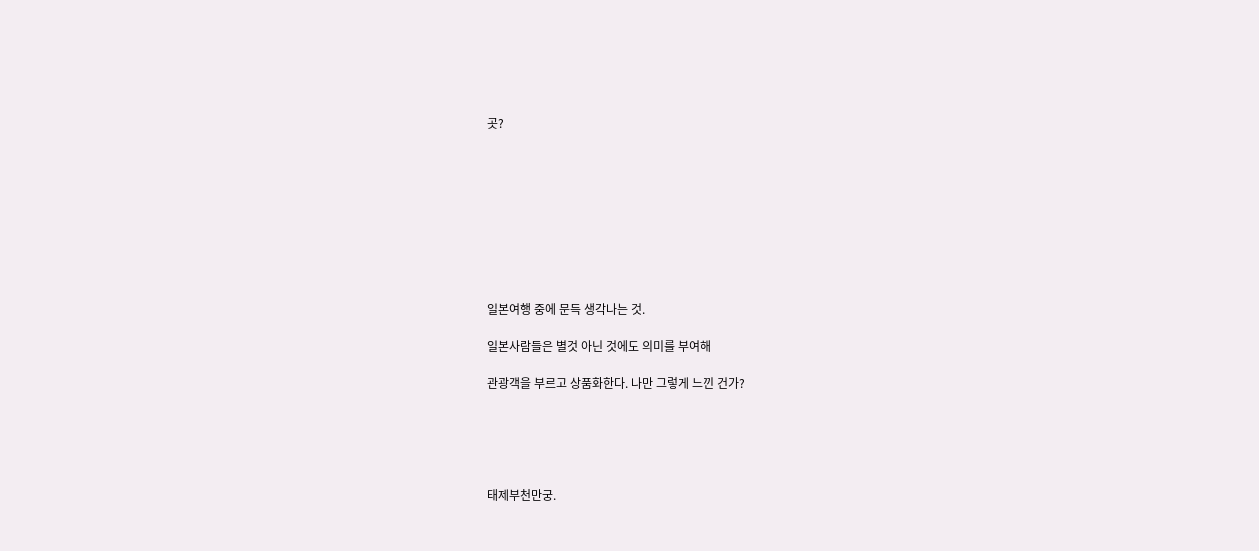곳?









일본여행 중에 문득 생각나는 것.

일본사람들은 별것 아닌 것에도 의미를 부여해

관광객을 부르고 상품화한다. 나만 그렇게 느낀 건가?





태제부천만궁.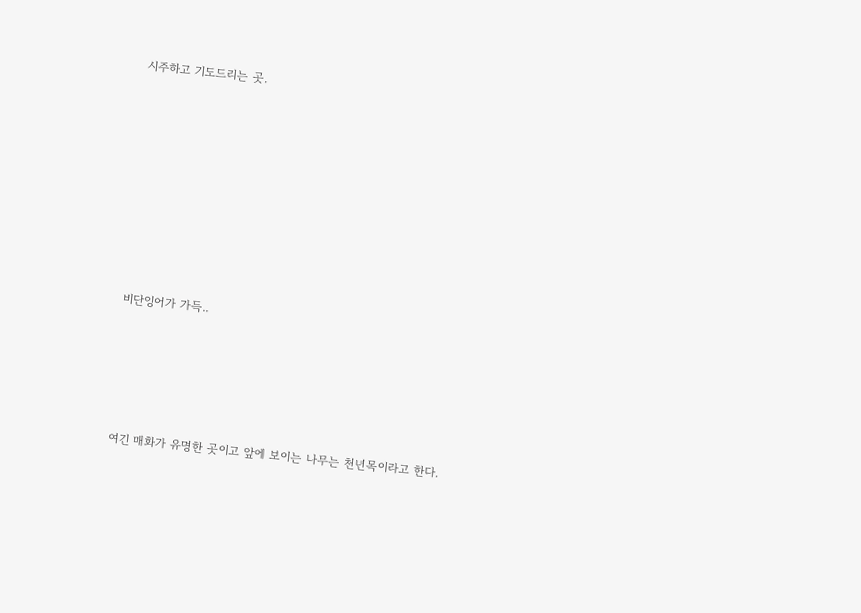시주하고 기도드리는 곳.









비단잉어가 가득..





여긴 매화가 유명한 곳이고 앞에 보이는 나무는 천년목이라고 한다.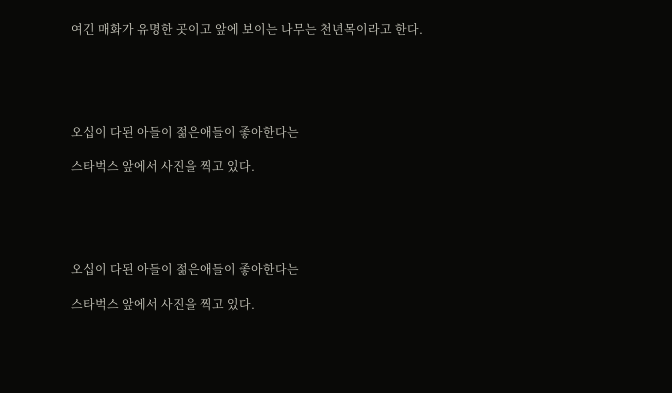여긴 매화가 유명한 곳이고 앞에 보이는 나무는 천년목이라고 한다.





오십이 다된 아들이 젊은애들이 좋아한다는

스타벅스 앞에서 사진을 찍고 있다.





오십이 다된 아들이 젊은애들이 좋아한다는

스타벅스 앞에서 사진을 찍고 있다.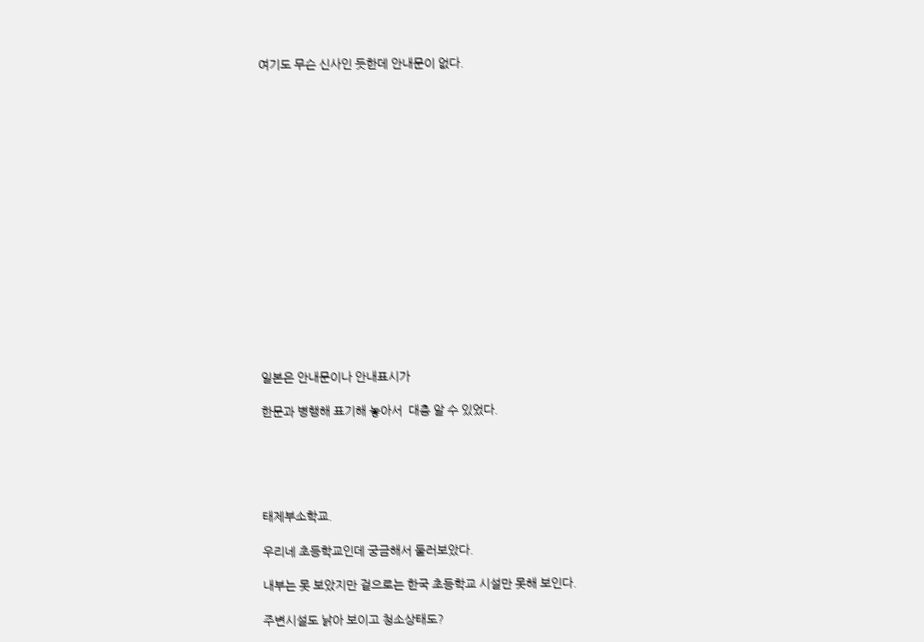여기도 무슨 신사인 듯한데 안내문이 없다.

















일본은 안내문이나 안내표시가

한문과 병행해 표기해 놓아서  대충 알 수 있었다.





태제부소학교.

우리네 초등학교인데 궁금해서 둘러보았다.

내부는 못 보았지만 겉으로는 한국 초등학교 시설만 못해 보인다.

주변시설도 낡아 보이고 청소상태도?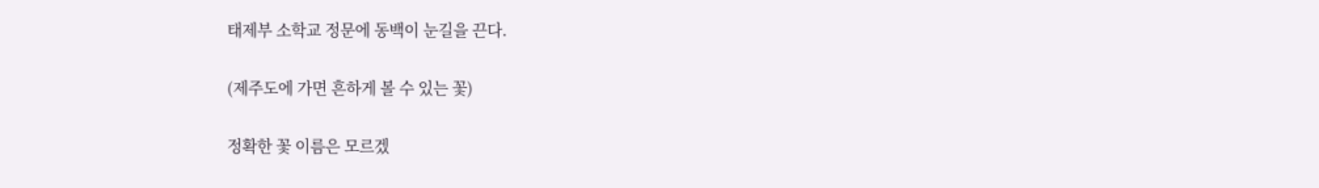태제부 소학교 정문에 동백이 눈길을 끈다.

(제주도에 가면 흔하게 볼 수 있는 꽃)

정확한 꽃 이름은 모르겠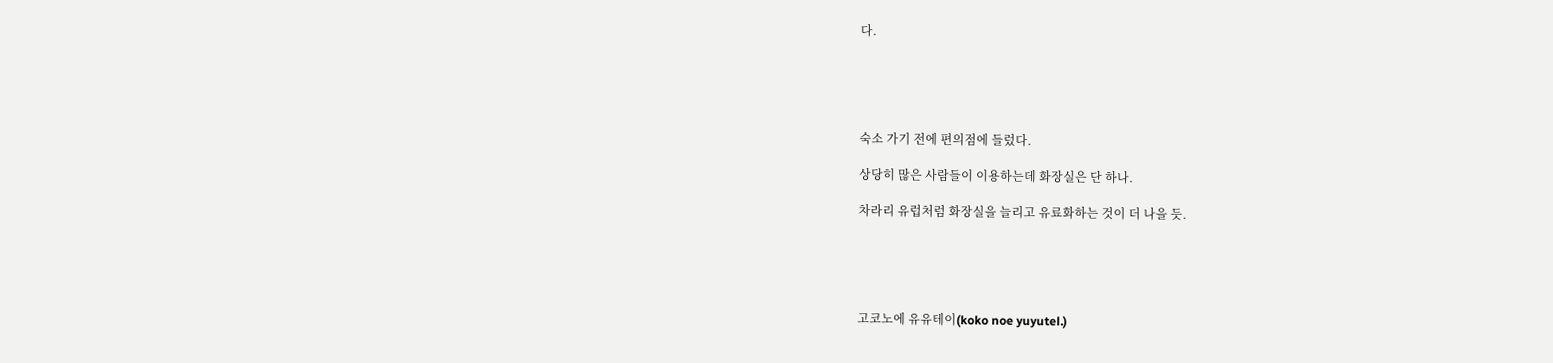다.





숙소 가기 전에 편의점에 들렀다.

상당히 많은 사람들이 이용하는데 화장실은 단 하나.

차라리 유럽처럼 화장실을 늘리고 유료화하는 것이 더 나을 듯.





고코노에 유유테이(koko noe yuyutel.)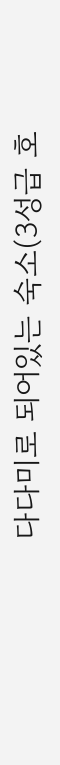다다미로 되어있는 숙소(3성급 호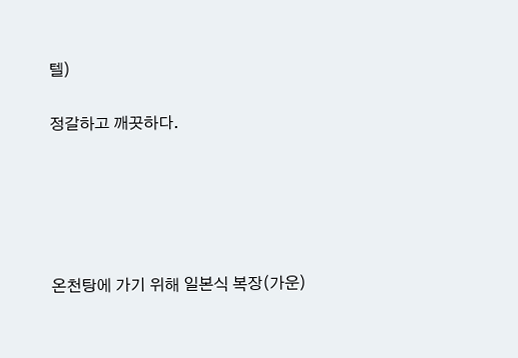텔)

정갈하고 깨끗하다.





온천탕에 가기 위해 일본식 복장(가운)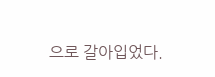으로 갈아입었다.